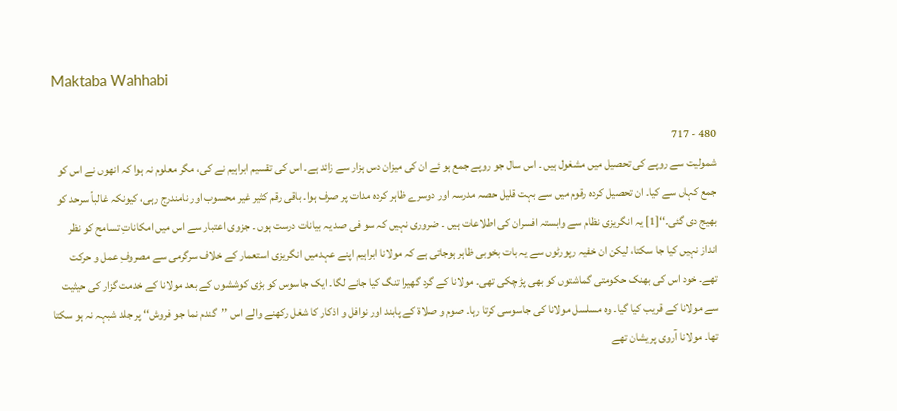Maktaba Wahhabi

480 - 717
شمولیت سے روپے کی تحصیل میں مشغول ہیں ۔ اس سال جو روپے جمع ہو ئے ان کی میزان دس ہزار سے زائد ہے۔ اس کی تقسیم ابراہیم نے کی، مگر معلوم نہ ہوا کہ انھوں نے اس کو جمع کہاں سے کیا۔ ان تحصیل کردہ رقوم میں سے بہت قلیل حصہ مدرسہ اور دوسرے ظاہر کردہ مدات پر صرف ہوا۔ باقی رقم کثیر غیر محسوب اور نامندرج رہی، کیونکہ غالباً سرحد کو بھیج دی گئی۔‘‘[1] یہ انگریزی نظام سے وابستہ افسران کی اطلاعات ہیں ۔ ضروری نہیں کہ سو فی صد یہ بیانات درست ہوں ۔ جزوی اعتبار سے اس میں امکاناتِ تسامح کو نظر انداز نہیں کیا جا سکتا، لیکن ان خفیہ رپورٹوں سے یہ بات بخوبی ظاہر ہوجاتی ہے کہ مولانا ابراہیم اپنے عہدمیں انگریزی استعمار کے خلاف سرگرمی سے مصروفِ عمل و حرکت تھے۔ خود اس کی بھنک حکومتی گماشتوں کو بھی پڑ چکی تھی۔ مولانا کے گرد گھیرا تنگ کیا جانے لگا۔ ایک جاسوس کو بڑی کوششوں کے بعد مولانا کے خدمت گزار کی حیثیت سے مولانا کے قریب کیا گیا۔ وہ مسلسل مولانا کی جاسوسی کرتا رہا۔ صوم و صلاۃ کے پابند اور نوافل و اذکار کا شغل رکھنے والے اس ’’گندم نما جو فروش‘‘ پر جلد شبہہ نہ ہو سکتا تھا۔ مولانا آروی پریشان تھے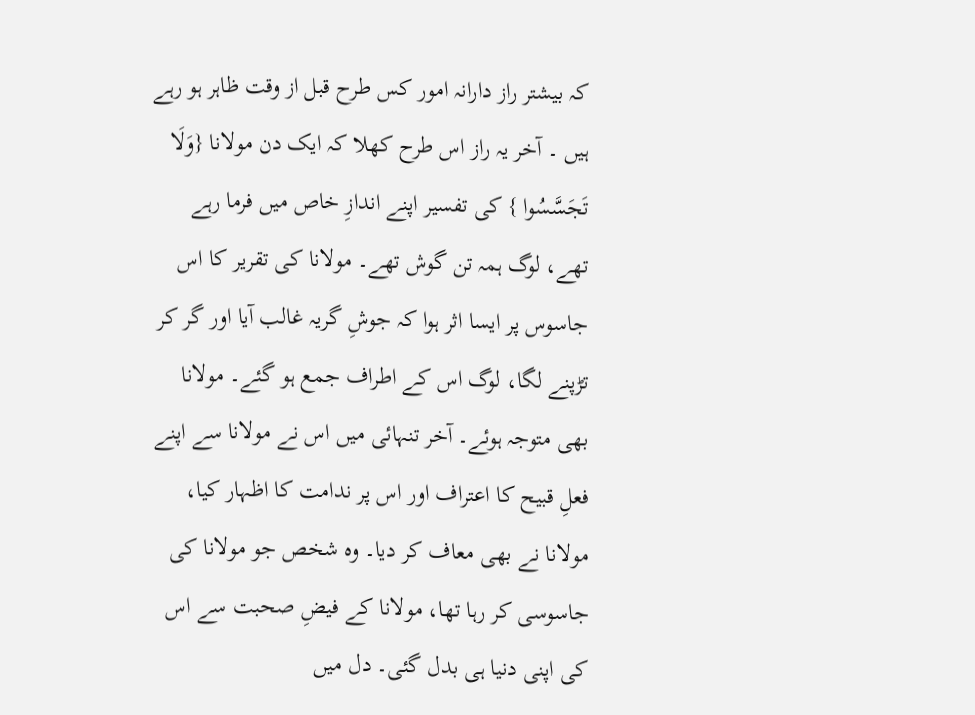کہ بیشتر راز دارانہ امور کس طرح قبل از وقت ظاہر ہو رہے ہیں ۔ آخر یہ راز اس طرح کھلا کہ ایک دن مولانا {وَلَا تَجَسَّسُوا } کی تفسیر اپنے اندازِ خاص میں فرما رہے تھے، لوگ ہمہ تن گوش تھے۔ مولانا کی تقریر کا اس جاسوس پر ایسا اثر ہوا کہ جوشِ گریہ غالب آیا اور گر کر تڑپنے لگا، لوگ اس کے اطراف جمع ہو گئے۔ مولانا بھی متوجہ ہوئے۔ آخر تنہائی میں اس نے مولانا سے اپنے فعلِ قبیح کا اعتراف اور اس پر ندامت کا اظہار کیا، مولانا نے بھی معاف کر دیا۔ وہ شخص جو مولانا کی جاسوسی کر رہا تھا، مولانا کے فیضِ صحبت سے اس کی اپنی دنیا ہی بدل گئی۔ دل میں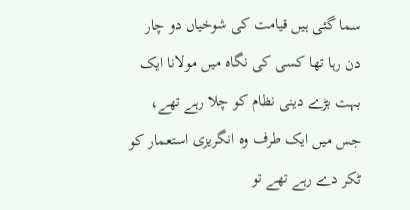سما گئی ہیں قیامت کی شوخیاں دو چار دن رہا تھا کسی کی نگاہ میں مولانا ایک بہت بڑے دینی نظام کو چلا رہے تھے، جس میں ایک طرف وہ انگریزی استعمار کو ٹکر دے رہے تھے تو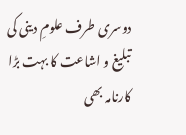دوسری طرف علومِ دینی کی تبلیغ و اشاعت کا بہت بڑا کارنامہ بھی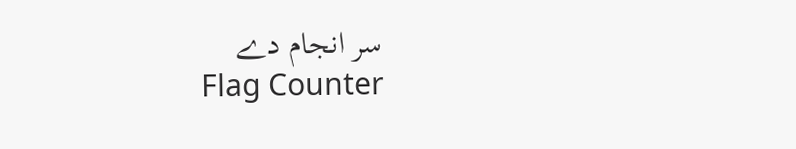سر انجام دے
Flag Counter